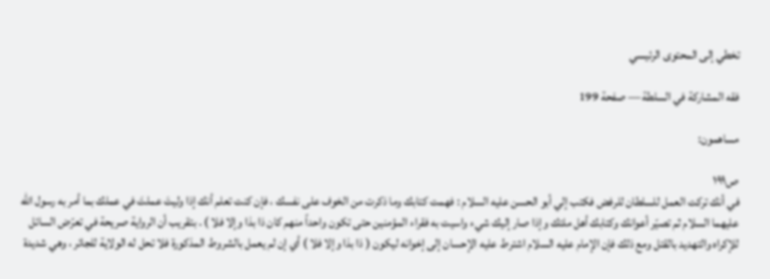تخطي إلى المحتوى الرئيسي

فقه المشاركة في السلطة — صفحة 199

مساهمون:

ص١٩٩
في أنك تركت العمل للسلطان للرفض فكتب إلي أبو الحسن عليه السلام : فهمت كتابك وما ذكرت من الخوف على نفسك ، فإن كنت تعلم أنك إذا وليتَ عملتَ في عملك بما أمر به رسول الله عليهما السلام ثم تصيّر أعوانك وكتابك أهل ملتك وإذا صار إليك شيء واسيت به فقراء المؤمنين حتى تكون واحداً منهم كان ذا بذا وإلا فلا ) . بتقريب أن الرواية صريحة في تعرّض السائل للإكراه والتهديد بالقتل ومع ذلك فإن الإمام عليه السلام اشترط عليه الإحسان إلى إخوانه ليكون ( ذا بذا وإلا فلا ) أي إن لم يعمل بالشروط المذكورة فلا تحل له الولاية للجائر ، وهي شديدة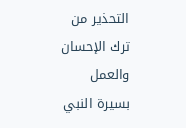التحذير من ترك الإحسان والعمل بسيرة النبي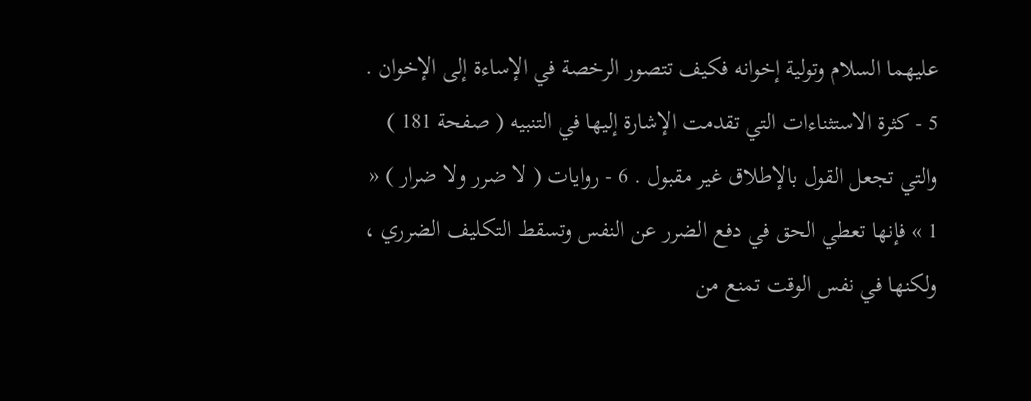عليهما السلام وتولية إخوانه فكيف تتصور الرخصة في الإساءة إلى الإخوان . 5 - كثرة الاستثناءات التي تقدمت الإشارة إليها في التنبيه ( صفحة 181 ) والتي تجعل القول بالإطلاق غير مقبول . 6 - روايات ( لا ضرر ولا ضرار ) « 1 » فإنها تعطي الحق في دفع الضرر عن النفس وتسقط التكليف الضرري ، ولكنها في نفس الوقت تمنع من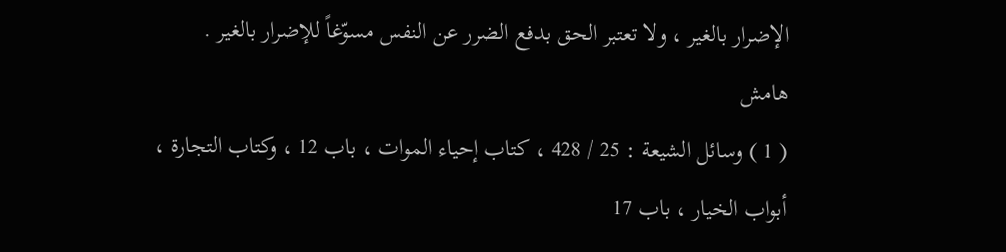الإضرار بالغير ، ولا تعتبر الحق بدفع الضرر عن النفس مسوّغاً للإضرار بالغير .
هامش
( 1 ) وسائل الشيعة : 25 / 428 ، كتاب إحياء الموات ، باب 12 ، وكتاب التجارة ، أبواب الخيار ، باب 17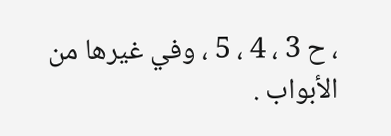، ح 3 ، 4 ، 5 ، وفي غيرها من الأبواب .